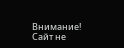Внимание! Сайт не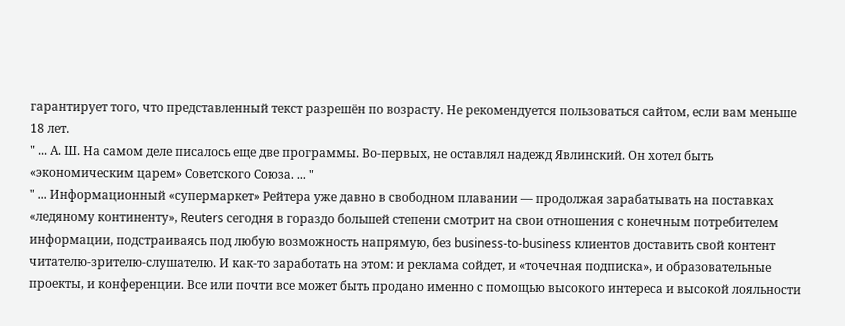гарантирует того, что представленный текст разрешён по возрасту. Не рекомендуется пользоваться сайтом, если вам меньше 18 лет.
" ... А. Ш. На самом деле писалось еще две программы. Во-первых, не оставлял надежд Явлинский. Он хотел быть «экономическим царем» Советского Союза. ... "
" ... Информационный «супермаркет» Рейтера уже давно в свободном плавании — продолжая зарабатывать на поставках «ледяному континенту», Reuters сегодня в гораздо большей степени смотрит на свои отношения с конечным потребителем информации, подстраиваясь под любую возможность напрямую, без business-to-business клиентов доставить свой контент читателю-зрителю-слушателю. И как-то заработать на этом: и реклама сойдет, и «точечная подписка», и образовательные проекты, и конференции. Все или почти все может быть продано именно с помощью высокого интереса и высокой лояльности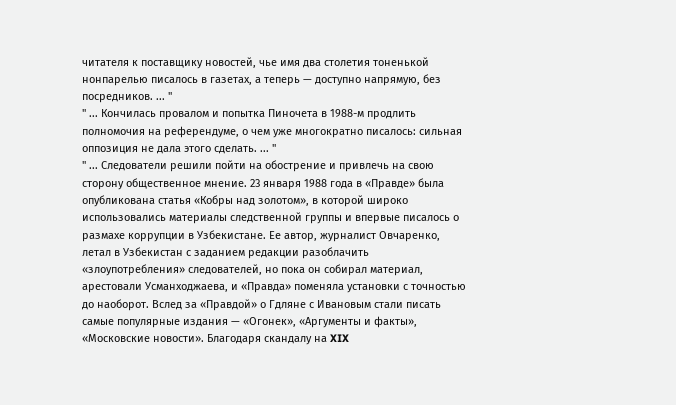читателя к поставщику новостей, чье имя два столетия тоненькой нонпарелью писалось в газетах, а теперь — доступно напрямую, без посредников. ... "
" ... Кончилась провалом и попытка Пиночета в 1988-м продлить полномочия на референдуме, о чем уже многократно писалось: сильная оппозиция не дала этого сделать. ... "
" ... Следователи решили пойти на обострение и привлечь на свою сторону общественное мнение. 23 января 1988 года в «Правде» была опубликована статья «Кобры над золотом», в которой широко использовались материалы следственной группы и впервые писалось о размахе коррупции в Узбекистане. Ее автор, журналист Овчаренко, летал в Узбекистан с заданием редакции разоблачить «злоупотребления» следователей, но пока он собирал материал, арестовали Усманходжаева, и «Правда» поменяла установки с точностью до наоборот. Вслед за «Правдой» о Гдляне с Ивановым стали писать самые популярные издания — «Огонек», «Аргументы и факты», «Московские новости». Благодаря скандалу на XIX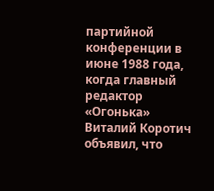партийной конференции в июне 1988 года, когда главный редактор «Огонька» Виталий Коротич объявил, что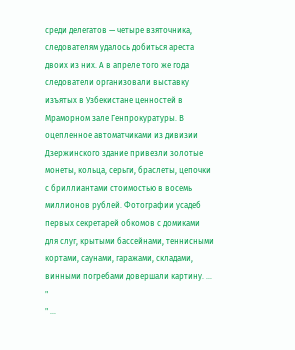среди делегатов — четыре взяточника, следователям удалось добиться ареста двоих из них. А в апреле того же года следователи организовали выставку изъятых в Узбекистане ценностей в Мраморном зале Генпрокуратуры. В оцепленное автоматчиками из дивизии Дзержинского здание привезли золотые монеты, кольца, серьги, браслеты, цепочки с бриллиантами стоимостью в восемь миллионов рублей. Фотографии усадеб первых секретарей обкомов с домиками для слуг, крытыми бассейнами, теннисными кортами, саунами, гаражами, складами, винными погребами довершали картину. ... "
" ...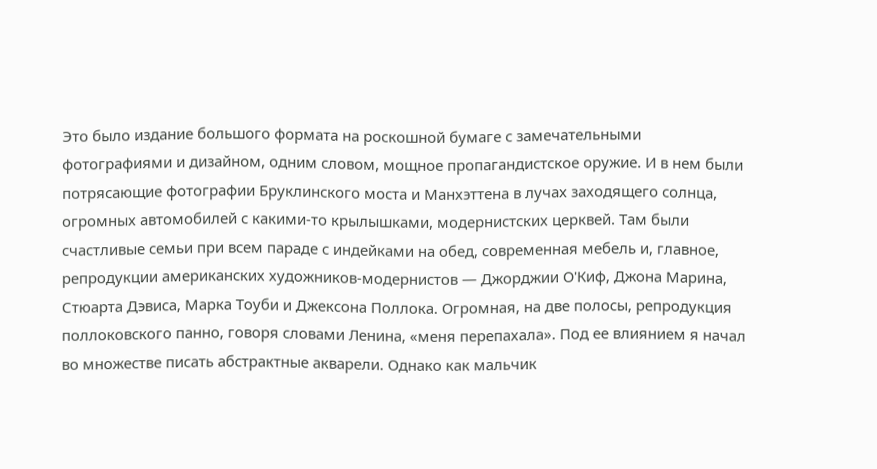Это было издание большого формата на роскошной бумаге с замечательными фотографиями и дизайном, одним словом, мощное пропагандистское оружие. И в нем были потрясающие фотографии Бруклинского моста и Манхэттена в лучах заходящего солнца, огромных автомобилей с какими-то крылышками, модернистских церквей. Там были счастливые семьи при всем параде с индейками на обед, современная мебель и, главное, репродукции американских художников-модернистов — Джорджии О'Киф, Джона Марина, Стюарта Дэвиса, Марка Тоуби и Джекcона Поллока. Огромная, на две полосы, репродукция поллоковского панно, говоря словами Ленина, «меня перепахала». Под ее влиянием я начал во множестве писать абстрактные акварели. Однако как мальчик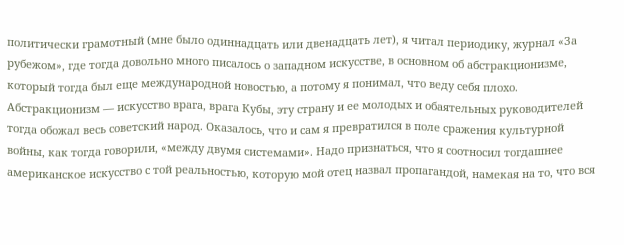политически грамотный (мне было одиннадцать или двенадцать лет), я читал периодику, журнал «За рубежом», где тогда довольно много писалось о западном искусстве, в основном об абстракционизме, который тогда был еще международной новостью, а потому я понимал, что веду себя плохо. Абстракционизм — искусство врага, врага Кубы, эту страну и ее молодых и обаятельных руководителей тогда обожал весь советский народ. Оказалось, что и сам я превратился в поле сражения культурной войны, как тогда говорили, «между двумя системами». Надо признаться, что я соотносил тогдашнее американское искусство с той реальностью, которую мой отец назвал пропагандой, намекая на то, что вся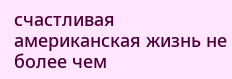счастливая американская жизнь не более чем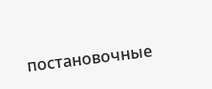постановочные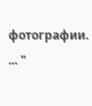фотографии. ... "